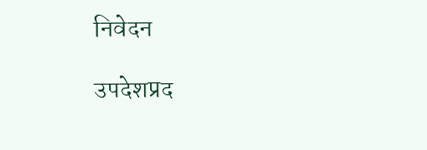निवेदन

उपदेशप्रद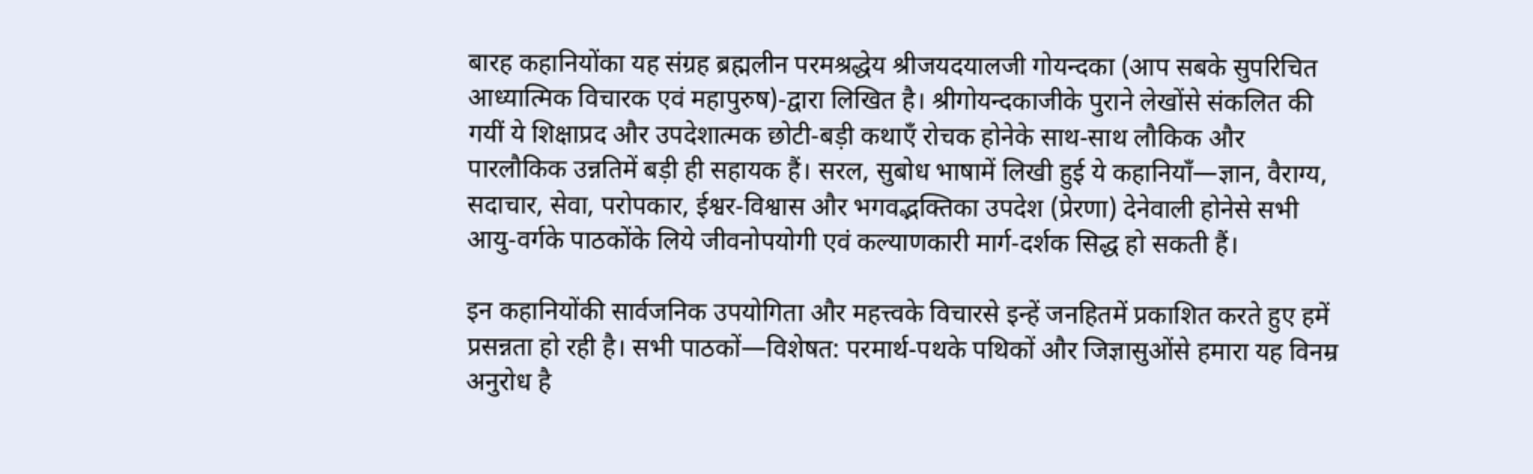बारह कहानियोंका यह संग्रह ब्रह्मलीन परमश्रद्धेय श्रीजयदयालजी गोयन्दका (आप सबके सुपरिचित आध्यात्मिक विचारक एवं महापुरुष)-द्वारा लिखित है। श्रीगोयन्दकाजीके पुराने लेखोंसे संकलित की गयीं ये शिक्षाप्रद और उपदेशात्मक छोटी-बड़ी कथाएँ रोचक होनेके साथ-साथ लौकिक और पारलौकिक उन्नतिमें बड़ी ही सहायक हैं। सरल, सुबोध भाषामें लिखी हुई ये कहानियाँ—ज्ञान, वैराग्य, सदाचार, सेवा, परोपकार, ईश्वर-विश्वास और भगवद्भक्तिका उपदेश (प्रेरणा) देनेवाली होनेसे सभी आयु-वर्गके पाठकोंके लिये जीवनोपयोगी एवं कल्याणकारी मार्ग-दर्शक सिद्ध हो सकती हैं।

इन कहानियोंकी सार्वजनिक उपयोगिता और महत्त्वके विचारसे इन्हें जनहितमें प्रकाशित करते हुए हमें प्रसन्नता हो रही है। सभी पाठकों—विशेषत: परमार्थ-पथके पथिकों और जिज्ञासुओंसे हमारा यह विनम्र अनुरोध है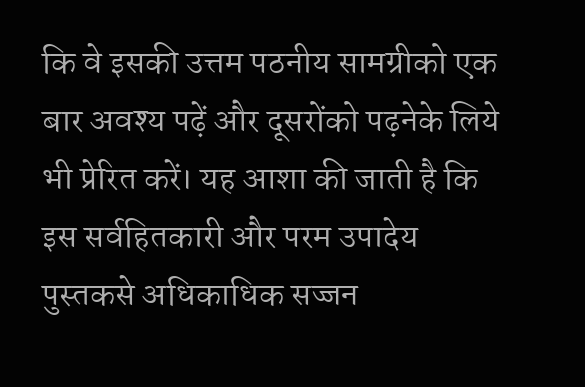कि वे इसकी उत्तम पठनीय सामग्रीको एक बार अवश्य पढ़ें और दूसरोंको पढ़नेके लिये भी प्रेरित करें। यह आशा की जाती है कि इस सर्वहितकारी और परम उपादेय पुस्तकसे अधिकाधिक सज्जन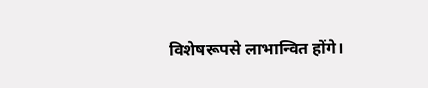विशेषरूपसे लाभान्वित होंगे।